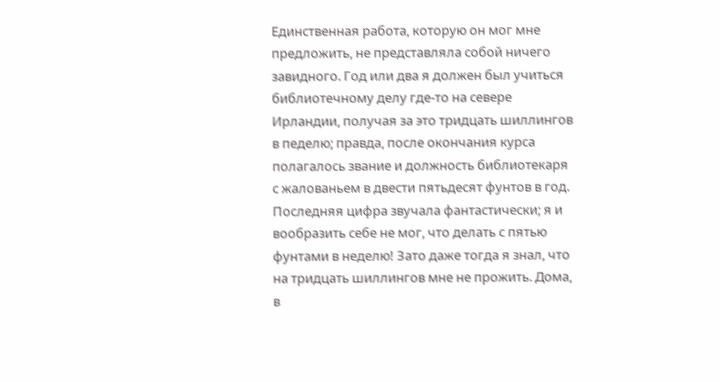Единственная работа, которую он мог мне предложить, не представляла собой ничего завидного. Год или два я должен был учиться библиотечному делу где-то на севере Ирландии, получая за это тридцать шиллингов в педелю; правда, после окончания курса полагалось звание и должность библиотекаря с жалованьем в двести пятьдесят фунтов в год. Последняя цифра звучала фантастически; я и вообразить себе не мог, что делать с пятью фунтами в неделю! Зато даже тогда я знал, что на тридцать шиллингов мне не прожить. Дома, в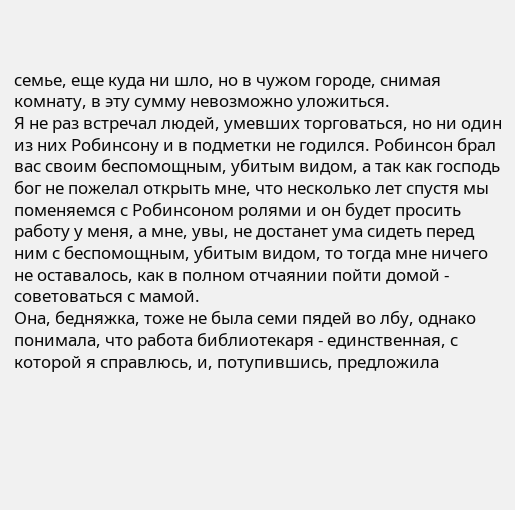семье, еще куда ни шло, но в чужом городе, снимая комнату, в эту сумму невозможно уложиться.
Я не раз встречал людей, умевших торговаться, но ни один из них Робинсону и в подметки не годился. Робинсон брал вас своим беспомощным, убитым видом, а так как господь бог не пожелал открыть мне, что несколько лет спустя мы поменяемся с Робинсоном ролями и он будет просить работу у меня, а мне, увы, не достанет ума сидеть перед ним с беспомощным, убитым видом, то тогда мне ничего не оставалось, как в полном отчаянии пойти домой - советоваться с мамой.
Она, бедняжка, тоже не была семи пядей во лбу, однако понимала, что работа библиотекаря - единственная, с которой я справлюсь, и, потупившись, предложила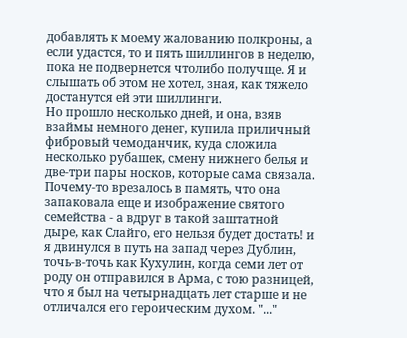добавлять к моему жалованию полкроны, а если удастся, то и пять шиллингов в неделю, пока не подвернется чтолибо получще. Я и слышать об этом не хотел, зная, как тяжело достанутся ей эти шиллинги.
Но прошло несколько дней, и она, взяв взаймы немного денег, купила приличный фибровый чемоданчик, куда сложила несколько рубашек, смену нижнего белья и две-три пары носков, которые сама связала. Почему-то врезалось в память, что она запаковала еще и изображение святого семейства - а вдруг в такой заштатной дыре, как Слайго, его нельзя будет достать! и я двинулся в путь на запад через Дублин, точь-в-точь как Кухулин, когда семи лет от роду он отправился в Арма, с тою разницей, что я был на четырнадцать лет старше и не отличался его героическим духом. "..."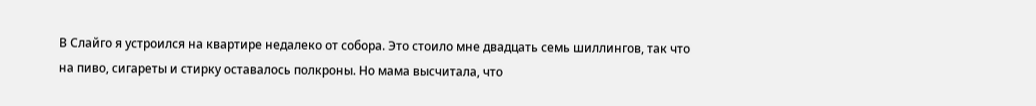В Слайго я устроился на квартире недалеко от собора. Это стоило мне двадцать семь шиллингов, так что на пиво, сигареты и стирку оставалось полкроны. Но мама высчитала, что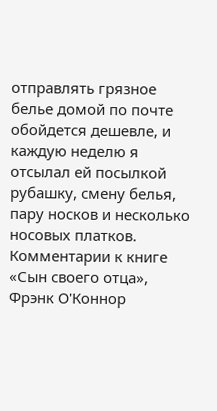отправлять грязное белье домой по почте обойдется дешевле, и каждую неделю я отсылал ей посылкой рубашку, смену белья, пару носков и несколько носовых платков.
Комментарии к книге «Сын своего отца», Фрэнк О'Коннор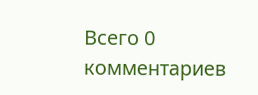Всего 0 комментариев